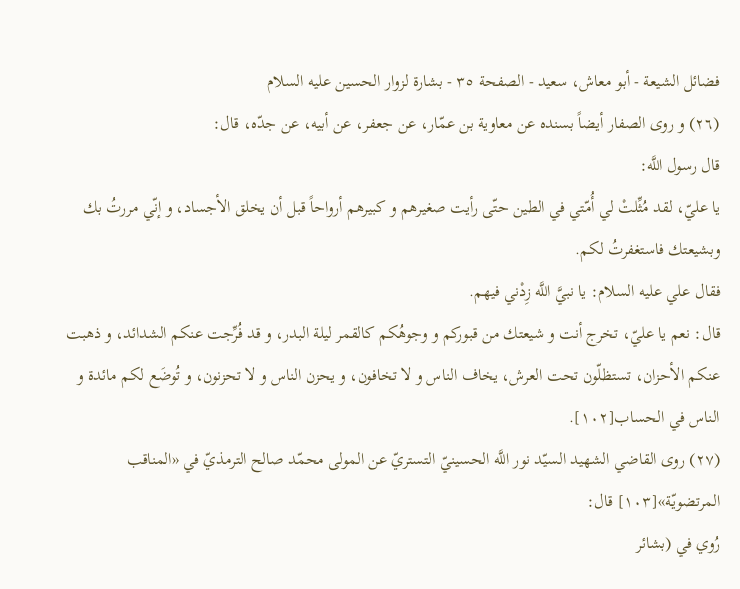فضائل الشيعة - أبو معاش، سعيد - الصفحة ٣٥ - بشارة لزوار الحسين عليه السلام
(٢٦) و روى الصفار أيضاً بسنده عن معاوية بن عمّار، عن جعفر، عن أبيه، عن جدّه، قال:
قال رسول اللَّه:
يا عليّ، لقد مُثِّلتْ لي أُمّتي في الطين حتّى رأيت صغيرهم و كبيرهم أرواحاً قبل أن يخلق الأجساد، و إنّي مررتُ بك وبشيعتك فاستغفرتُ لكم.
فقال علي عليه السلام: يا نبيَّ اللَّه زِدْني فيهم.
قال: نعم يا عليّ، تخرج أنت و شيعتك من قبوركم و وجوهُكم كالقمر ليلة البدر، و قد فُرِّجت عنكم الشدائد، و ذهبت عنكم الأحزان، تستظلّون تحت العرش، يخاف الناس و لا تخافون، و يحزن الناس و لا تحزنون، و تُوضَع لكم مائدة و الناس في الحساب[١٠٢].
(٢٧) روى القاضي الشهيد السيّد نور اللَّه الحسينيّ التستريّ عن المولى محمّد صالح الترمذيّ في «المناقب المرتضويّة»[١٠٣] قال:
رُوي في (بشائر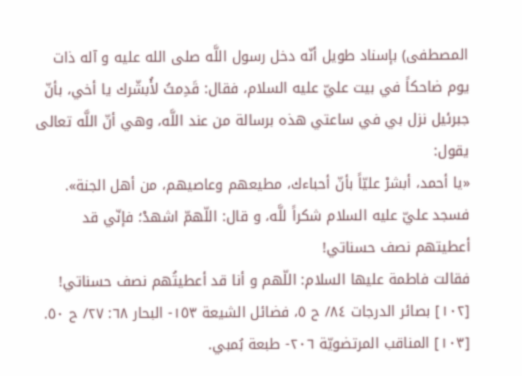المصطفى) بإسناد طويل أنّه دخل رسول اللَّه صلى الله عليه و آله ذات يوم ضاحكاً في بيت عليّ عليه السلام، فقال: قَدِمتُ لأُبشّرك يا أخي، بأنّ جبرئيل نزل بي في ساعتي هذه برسالة من عند اللَّه، وهي أنّ اللَّه تعالى يقول:
«يا أحمد، أبشرْ عليّاً بأنّ أحباءك، مطيعهم وعاصيهم، من أهل الجنة».
فسجد عليّ عليه السلام شكراً للَّه، و قال: اللّهمّ اشهدْ؛ فإنّي قد أعطيتهم نصف حسناتي!
فقالت فاطمة عليها السلام: اللّهم و أنا قد أعطيتُهم نصف حسناتي!
[١٠٢] بصائر الدرجات ٨٤/ ح ٥، فضائل الشيعة ١٥٣- البحار ٦٨: ٢٧/ ح ٥٠.
[١٠٣] المناقب المرتضويّة ٢٠٦- طبعة بُمبي.